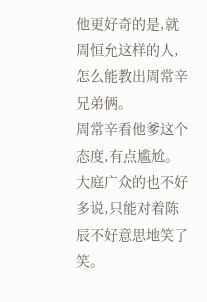他更好奇的是,就周恒允这样的人,怎么能教出周常辛兄弟俩。
周常辛看他爹这个态度,有点尴尬。
大庭广众的也不好多说,只能对着陈辰不好意思地笑了笑。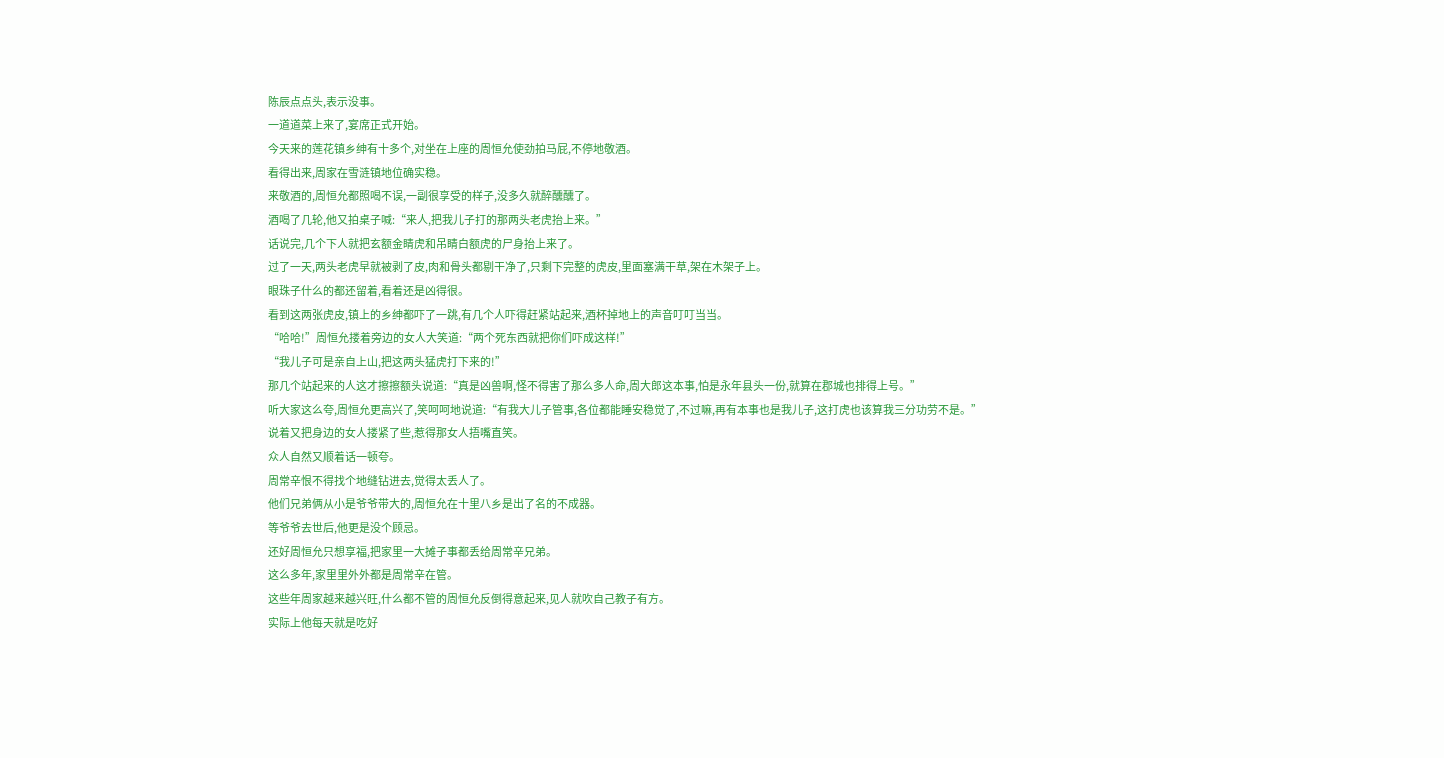陈辰点点头,表示没事。
一道道菜上来了,宴席正式开始。
今天来的莲花镇乡绅有十多个,对坐在上座的周恒允使劲拍马屁,不停地敬酒。
看得出来,周家在雪涟镇地位确实稳。
来敬酒的,周恒允都照喝不误,一副很享受的样子,没多久就醉醺醺了。
酒喝了几轮,他又拍桌子喊:“来人,把我儿子打的那两头老虎抬上来。”
话说完,几个下人就把玄额金睛虎和吊睛白额虎的尸身抬上来了。
过了一天,两头老虎早就被剥了皮,肉和骨头都剔干净了,只剩下完整的虎皮,里面塞满干草,架在木架子上。
眼珠子什么的都还留着,看着还是凶得很。
看到这两张虎皮,镇上的乡绅都吓了一跳,有几个人吓得赶紧站起来,酒杯掉地上的声音叮叮当当。
“哈哈!”周恒允搂着旁边的女人大笑道:“两个死东西就把你们吓成这样!”
“我儿子可是亲自上山,把这两头猛虎打下来的!”
那几个站起来的人这才擦擦额头说道:“真是凶兽啊,怪不得害了那么多人命,周大郎这本事,怕是永年县头一份,就算在郡城也排得上号。”
听大家这么夸,周恒允更高兴了,笑呵呵地说道:“有我大儿子管事,各位都能睡安稳觉了,不过嘛,再有本事也是我儿子,这打虎也该算我三分功劳不是。”
说着又把身边的女人搂紧了些,惹得那女人捂嘴直笑。
众人自然又顺着话一顿夸。
周常辛恨不得找个地缝钻进去,觉得太丢人了。
他们兄弟俩从小是爷爷带大的,周恒允在十里八乡是出了名的不成器。
等爷爷去世后,他更是没个顾忌。
还好周恒允只想享福,把家里一大摊子事都丢给周常辛兄弟。
这么多年,家里里外外都是周常辛在管。
这些年周家越来越兴旺,什么都不管的周恒允反倒得意起来,见人就吹自己教子有方。
实际上他每天就是吃好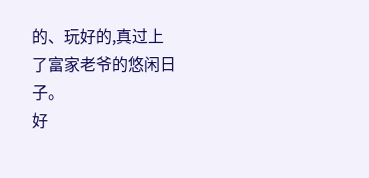的、玩好的,真过上了富家老爷的悠闲日子。
好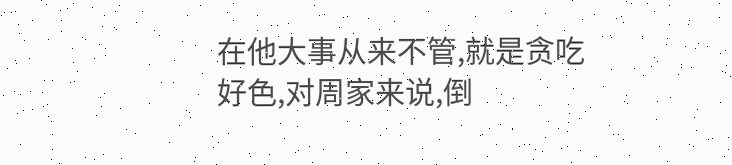在他大事从来不管,就是贪吃好色,对周家来说,倒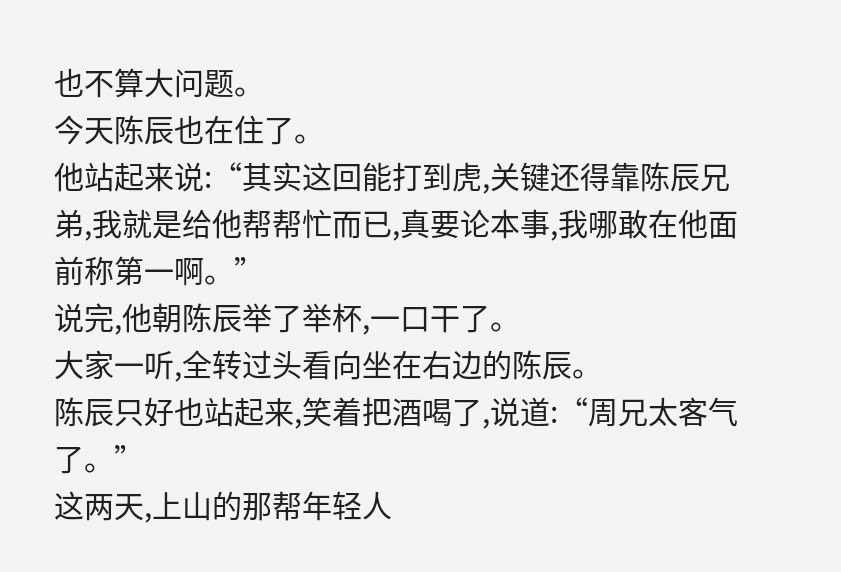也不算大问题。
今天陈辰也在住了。
他站起来说:“其实这回能打到虎,关键还得靠陈辰兄弟,我就是给他帮帮忙而已,真要论本事,我哪敢在他面前称第一啊。”
说完,他朝陈辰举了举杯,一口干了。
大家一听,全转过头看向坐在右边的陈辰。
陈辰只好也站起来,笑着把酒喝了,说道:“周兄太客气了。”
这两天,上山的那帮年轻人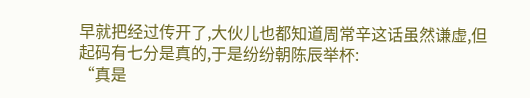早就把经过传开了,大伙儿也都知道周常辛这话虽然谦虚,但起码有七分是真的,于是纷纷朝陈辰举杯:
“真是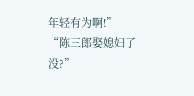年轻有为啊!”
“陈三郎娶媳妇了没?”